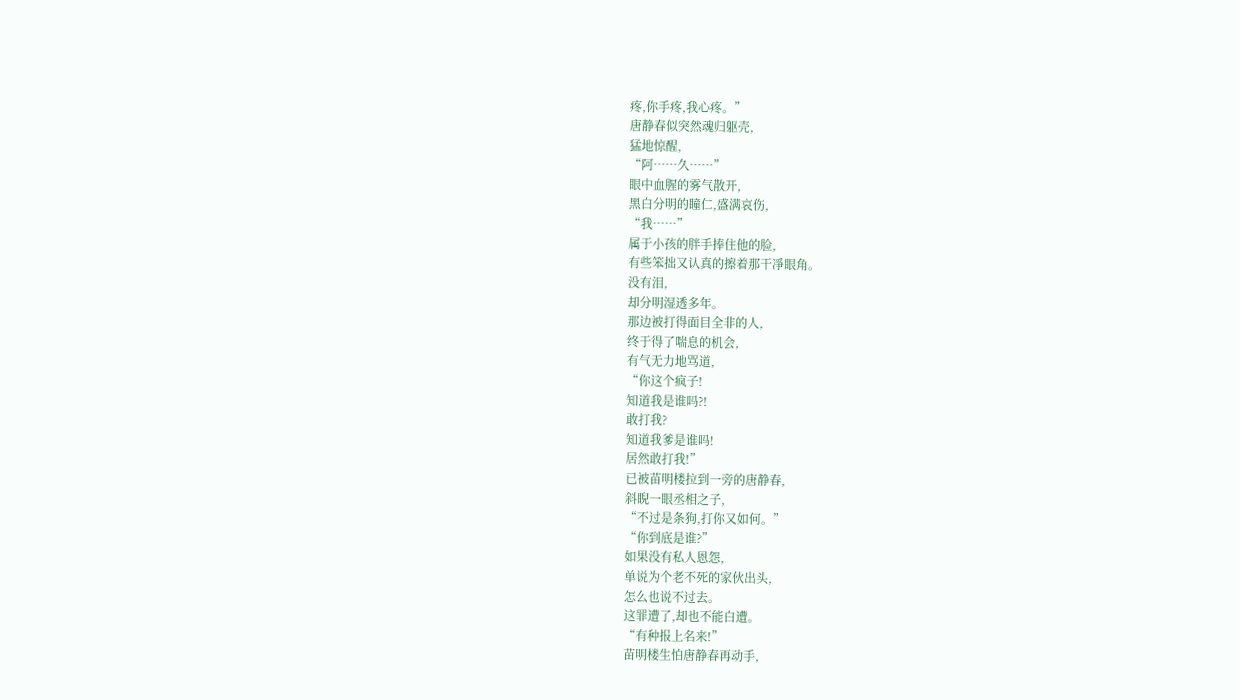疼,你手疼,我心疼。”
唐静春似突然魂归躯壳,
猛地惊醒,
“阿……久……”
眼中血腥的雾气散开,
黑白分明的瞳仁,盛满哀伤,
“我……”
属于小孩的胖手捧住他的脸,
有些笨拙又认真的擦着那干凈眼角。
没有泪,
却分明湿透多年。
那边被打得面目全非的人,
终于得了喘息的机会,
有气无力地骂道,
“你这个疯子!
知道我是谁吗?!
敢打我?
知道我爹是谁吗!
居然敢打我!”
已被苗明楼拉到一旁的唐静春,
斜睨一眼丞相之子,
“不过是条狗,打你又如何。”
“你到底是谁?”
如果没有私人恩怨,
单说为个老不死的家伙出头,
怎么也说不过去。
这罪遭了,却也不能白遭。
“有种报上名来!”
苗明楼生怕唐静春再动手,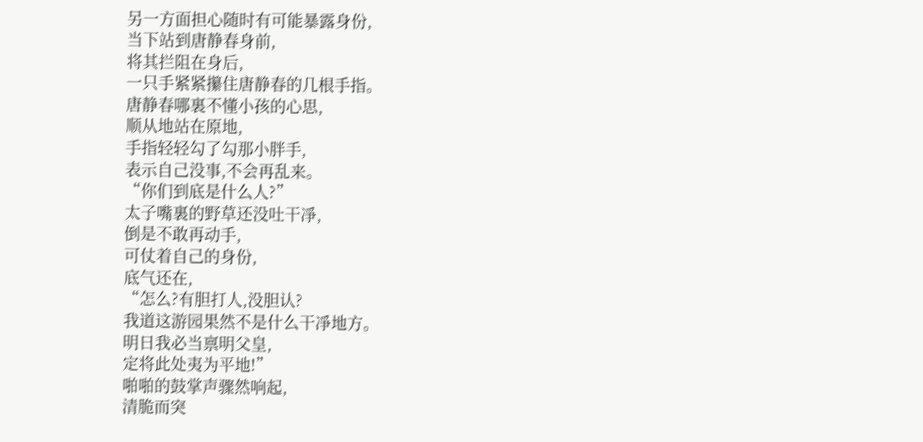另一方面担心随时有可能暴露身份,
当下站到唐静春身前,
将其拦阻在身后,
一只手紧紧攥住唐静春的几根手指。
唐静春哪裏不懂小孩的心思,
顺从地站在原地,
手指轻轻勾了勾那小胖手,
表示自己没事,不会再乱来。
“你们到底是什么人?”
太子嘴裏的野草还没吐干凈,
倒是不敢再动手,
可仗着自己的身份,
底气还在,
“怎么?有胆打人,没胆认?
我道这游园果然不是什么干凈地方。
明日我必当禀明父皇,
定将此处夷为平地!”
啪啪的鼓掌声骤然响起,
清脆而突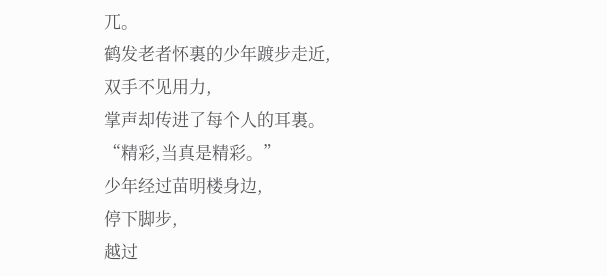兀。
鹤发老者怀裏的少年踱步走近,
双手不见用力,
掌声却传进了每个人的耳裏。
“精彩,当真是精彩。”
少年经过苗明楼身边,
停下脚步,
越过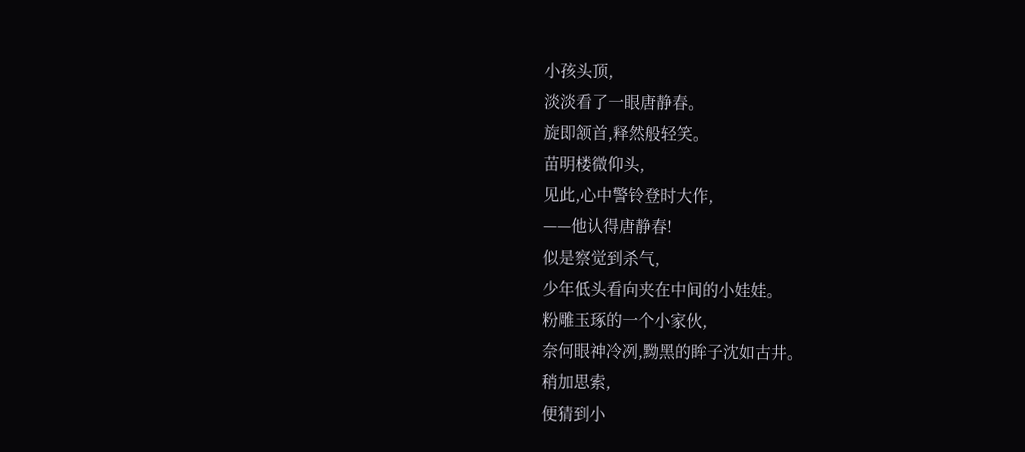小孩头顶,
淡淡看了一眼唐静春。
旋即颔首,释然般轻笑。
苗明楼微仰头,
见此,心中警铃登时大作,
——他认得唐静春!
似是察觉到杀气,
少年低头看向夹在中间的小娃娃。
粉雕玉琢的一个小家伙,
奈何眼神冷冽,黝黑的眸子沈如古井。
稍加思索,
便猜到小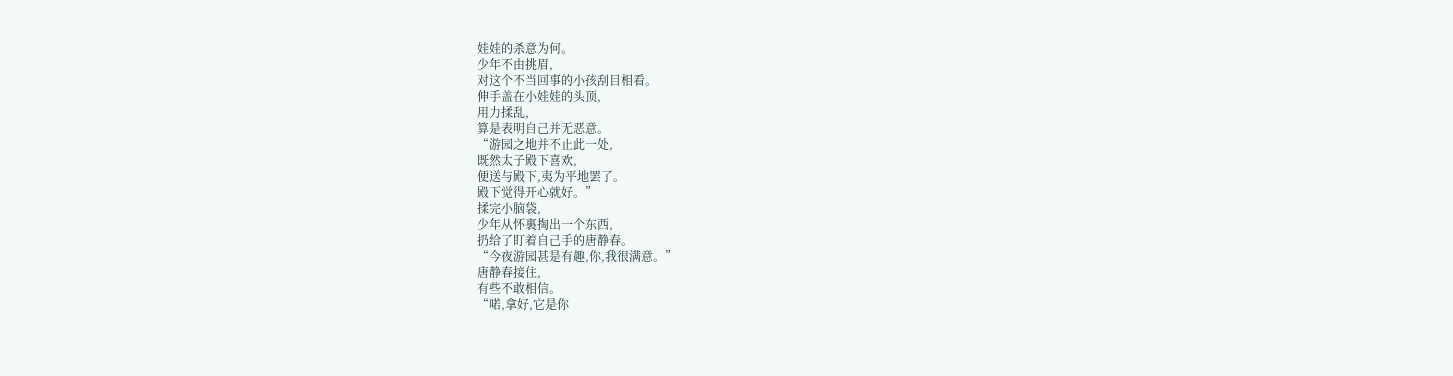娃娃的杀意为何。
少年不由挑眉,
对这个不当回事的小孩刮目相看。
伸手盖在小娃娃的头顶,
用力揉乱,
算是表明自己并无恶意。
“游园之地并不止此一处,
既然太子殿下喜欢,
便送与殿下,夷为平地罢了。
殿下觉得开心就好。”
揉完小脑袋,
少年从怀裏掏出一个东西,
扔给了盯着自己手的唐静春。
“今夜游园甚是有趣,你,我很满意。”
唐静春接住,
有些不敢相信。
“喏,拿好,它是你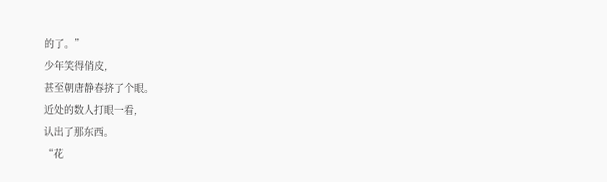的了。”
少年笑得俏皮,
甚至朝唐静春挤了个眼。
近处的数人打眼一看,
认出了那东西。
“花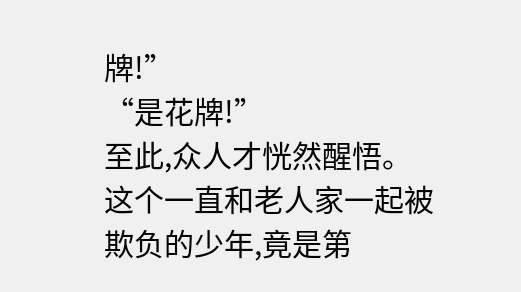牌!”
“是花牌!”
至此,众人才恍然醒悟。
这个一直和老人家一起被欺负的少年,竟是第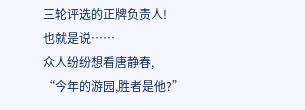三轮评选的正牌负责人!
也就是说……
众人纷纷想看唐静春,
“今年的游园,胜者是他?”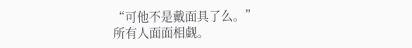“可他不是戴面具了么。”
所有人面面相觑。